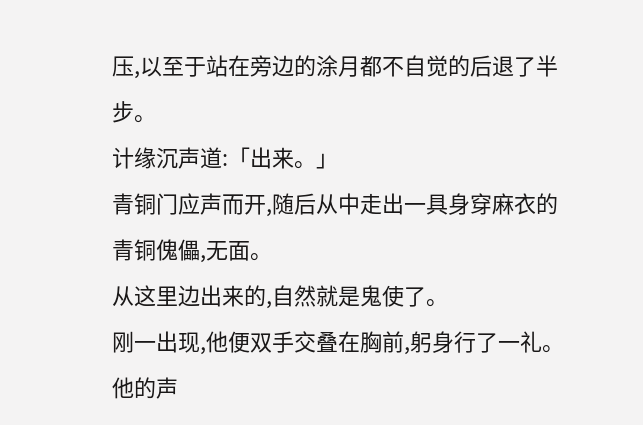压,以至于站在旁边的涂月都不自觉的后退了半步。
计缘沉声道:「出来。」
青铜门应声而开,随后从中走出一具身穿麻衣的青铜傀儡,无面。
从这里边出来的,自然就是鬼使了。
刚一出现,他便双手交叠在胸前,躬身行了一礼。
他的声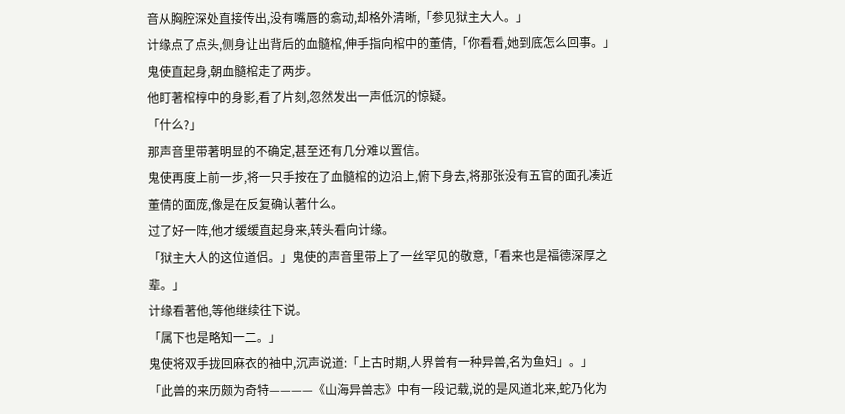音从胸腔深处直接传出,没有嘴唇的翕动,却格外清晰,「参见狱主大人。」
计缘点了点头,侧身让出背后的血髓棺,伸手指向棺中的董倩,「你看看,她到底怎么回事。」
鬼使直起身,朝血髓棺走了两步。
他盯著棺椁中的身影,看了片刻,忽然发出一声低沉的惊疑。
「什么?」
那声音里带著明显的不确定,甚至还有几分难以置信。
鬼使再度上前一步,将一只手按在了血髓棺的边沿上,俯下身去,将那张没有五官的面孔凑近董倩的面庞,像是在反复确认著什么。
过了好一阵,他才缓缓直起身来,转头看向计缘。
「狱主大人的这位道侣。」鬼使的声音里带上了一丝罕见的敬意,「看来也是福德深厚之辈。」
计缘看著他,等他继续往下说。
「属下也是略知一二。」
鬼使将双手拢回麻衣的袖中,沉声说道:「上古时期,人界曾有一种异兽,名为鱼妇」。」
「此兽的来历颇为奇特————《山海异兽志》中有一段记载,说的是风道北来,蛇乃化为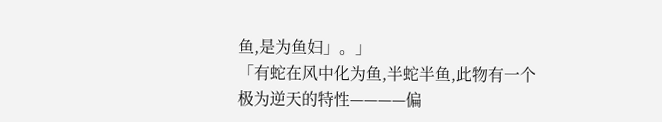鱼,是为鱼妇」。」
「有蛇在风中化为鱼,半蛇半鱼,此物有一个极为逆天的特性————偏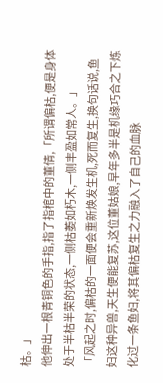枯。」
他伸出一根青铜色的手指,指了指棺中的董倩,「所谓偏枯,便是身体处于半枯半荣的状态,一侧枯萎如朽木,一侧丰盈如常人。」
「风起之时,偏枯的一面便会重新焕发生机,死而复生,换句话说,鱼妇这种异兽,天生便能复苏,这位董姑娘,早年多半是机缘巧合之下炼化过一条鱼妇,将其偏枯复生之力融入了自己的血脉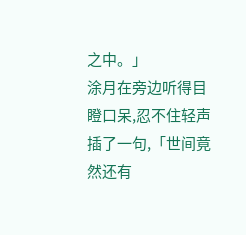之中。」
涂月在旁边听得目瞪口呆,忍不住轻声插了一句,「世间竟然还有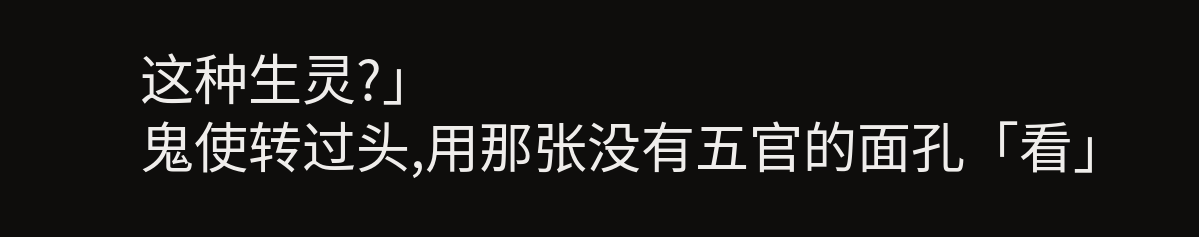这种生灵?」
鬼使转过头,用那张没有五官的面孔「看」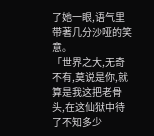了她一眼,语气里带著几分沙哑的笑意。
「世界之大,无奇不有,莫说是你,就算是我这把老骨头,在这仙狱中待了不知多少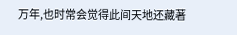万年,也时常会觉得此间天地还藏著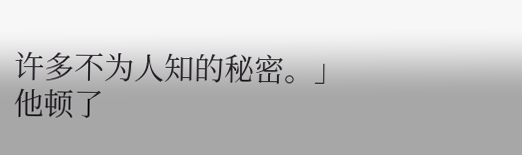许多不为人知的秘密。」
他顿了